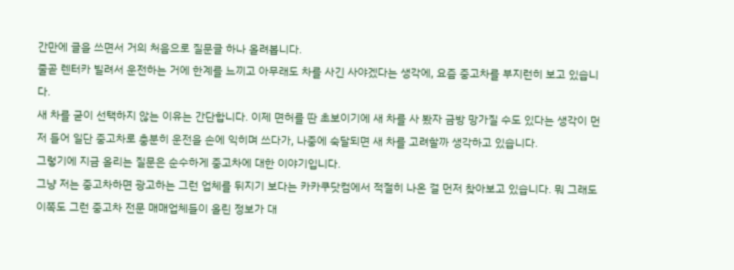간만에 글을 쓰면서 거의 처음으로 질문글 하나 올려봅니다.
줄곧 렌터카 빌려서 운전하는 거에 한계를 느끼고 아무래도 차를 사긴 사야겠다는 생각에, 요즘 중고차를 부지런히 보고 있습니다.
새 차를 굳이 선택하지 않는 이유는 간단합니다. 이제 면허를 딴 초보이기에 새 차를 사 봤자 금방 망가질 수도 있다는 생각이 먼저 들어 일단 중고차로 충분히 운전을 손에 익히며 쓰다가, 나중에 숙달되면 새 차를 고려할까 생각하고 있습니다.
그렇기에 지금 올리는 질문은 순수하게 중고차에 대한 이야기입니다.
그냥 저는 중고차하면 광고하는 그런 업체를 뒤지기 보다는 카카쿠닷컴에서 적절히 나온 걸 먼저 찾아보고 있습니다. 뭐 그래도 이쪽도 그런 중고차 전문 매매업체들이 올린 정보가 대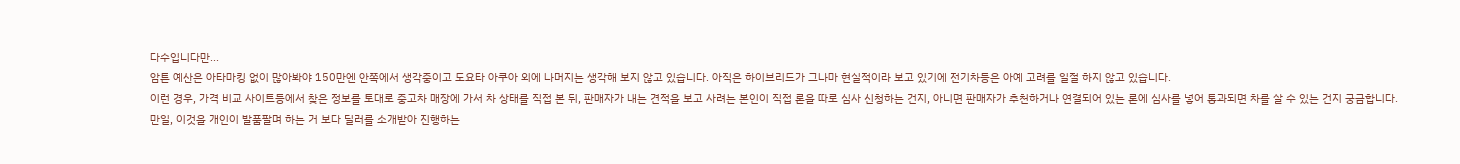다수입니다만...
암튼 예산은 아타마킹 없이 많아봐야 150만엔 안쪽에서 생각중이고 도요타 아쿠아 외에 나머지는 생각해 보지 않고 있습니다. 아직은 하이브리드가 그나마 현실적이라 보고 있기에 전기차등은 아예 고려를 일절 하지 않고 있습니다.
이런 경우, 가격 비교 사이트등에서 찾은 정보를 토대로 중고차 매장에 가서 차 상태를 직접 본 뒤, 판매자가 내는 견적을 보고 사려는 본인이 직접 론을 따로 심사 신청하는 건지, 아니면 판매자가 추천하거나 연결되어 있는 론에 심사를 넣어 통과되면 차를 살 수 있는 건지 궁금합니다.
만일, 이것을 개인이 발품팔며 하는 거 보다 딜러를 소개받아 진행하는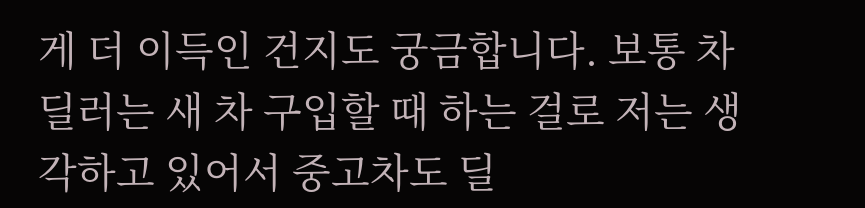게 더 이득인 건지도 궁금합니다. 보통 차 딜러는 새 차 구입할 때 하는 걸로 저는 생각하고 있어서 중고차도 딜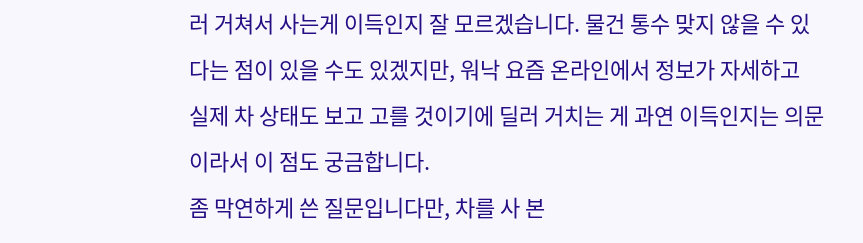러 거쳐서 사는게 이득인지 잘 모르겠습니다. 물건 통수 맞지 않을 수 있다는 점이 있을 수도 있겠지만, 워낙 요즘 온라인에서 정보가 자세하고 실제 차 상태도 보고 고를 것이기에 딜러 거치는 게 과연 이득인지는 의문이라서 이 점도 궁금합니다.
좀 막연하게 쓴 질문입니다만, 차를 사 본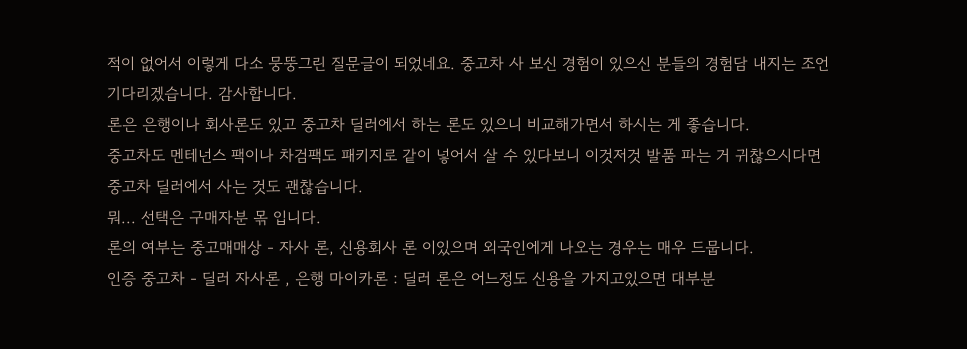적이 없어서 이렇게 다소 뭉뚱그린 질문글이 되었네요. 중고차 사 보신 경험이 있으신 분들의 경험담 내지는 조언 기다리겠습니다. 감사합니다.
론은 은행이나 회사론도 있고 중고차 딜러에서 하는 론도 있으니 비교해가면서 하시는 게 좋습니다.
중고차도 멘테넌스 팩이나 차검팩도 패키지로 같이 넣어서 살 수 있다보니 이것저것 발품 파는 거 귀찮으시다면 중고차 딜러에서 사는 것도 괜찮습니다.
뭐... 선택은 구매자분 몪 입니다.
론의 여부는 중고매매상 - 자사 론, 신용회사 론 이있으며 외국인에게 나오는 경우는 매우 드뭅니다.
인증 중고차 - 딜러 자사론 , 은행 마이카론 : 딜러 론은 어느정도 신용을 가지고있으면 대부분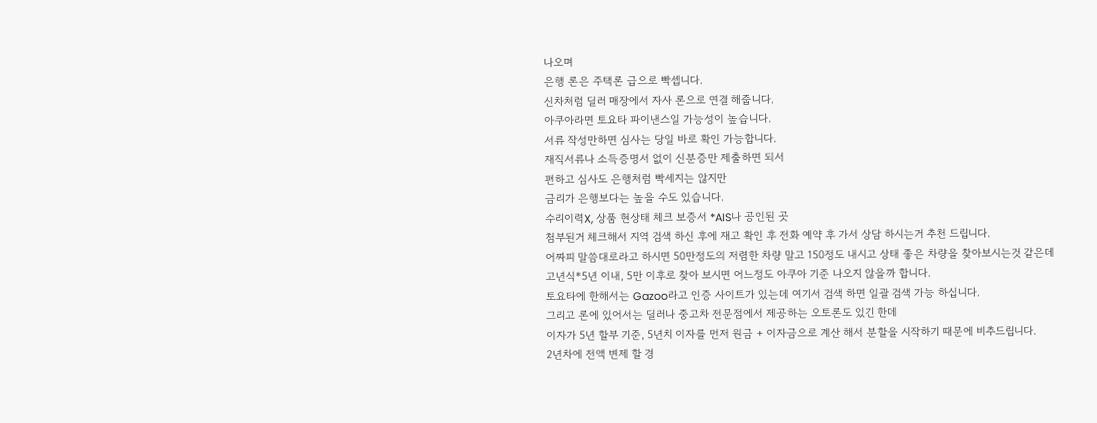나오며
은행 론은 주택론 급으로 빡셉니다.
신차처럼 딜러 매장에서 자사 론으로 연결 해줍니다.
아쿠아라면 토요타 파이낸스일 가능성이 높습니다.
서류 작성만하면 심사는 당일 바로 확인 가능합니다.
재직서류나 소득증명서 없이 신분증만 제출하면 되서
편하고 심사도 은행처럼 빡세지는 않지만
금리가 은행보다는 높을 수도 있습니다.
수리이력X, 상품 현상태 체크 보증서 *AIS나 공인된 곳
첨부된거 체크해서 지역 검색 하신 후에 재고 확인 후 전화 예약 후 가서 상담 하시는거 추천 드립니다.
어짜피 말씀대로라고 하시면 50만정도의 저렴한 차량 말고 150정도 내시고 상태 좋은 차량을 찾아보시는것 같은데
고년식*5년 이내, 5만 이후로 찾아 보시면 어느정도 아쿠아 기준 나오지 않을까 합니다.
토요타에 한해서는 Gazoo라고 인증 사이트가 있는데 여기서 검색 하면 일괄 검색 가능 하십니다.
그리고 론에 있어서는 딜러나 중고차 전문점에서 제공하는 오토론도 있긴 한데
이자가 5년 할부 기준, 5년치 이자를 먼저 원금 + 이자금으로 계산 해서 분할을 시작하기 때문에 비추드립니다.
2년차에 전액 변제 할 경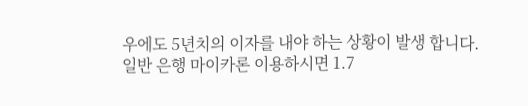우에도 5년치의 이자를 내야 하는 상황이 발생 합니다.
일반 은행 마이카론 이용하시면 1.7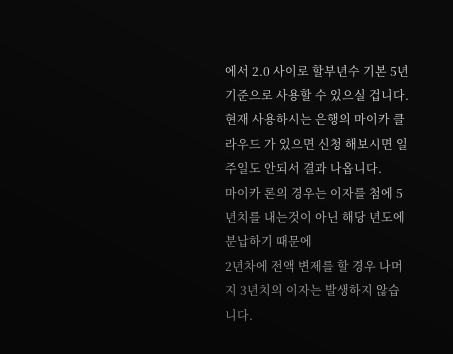에서 2.0 사이로 할부년수 기본 5년 기준으로 사용할 수 있으실 겁니다.
현재 사용하시는 은행의 마이카 클라우드 가 있으면 신청 해보시면 일주일도 안되서 결과 나옵니다.
마이카 론의 경우는 이자를 첨에 5년치를 내는것이 아닌 해당 년도에 분납하기 때문에
2년차에 전액 변제를 할 경우 나머지 3년치의 이자는 발생하지 않습니다.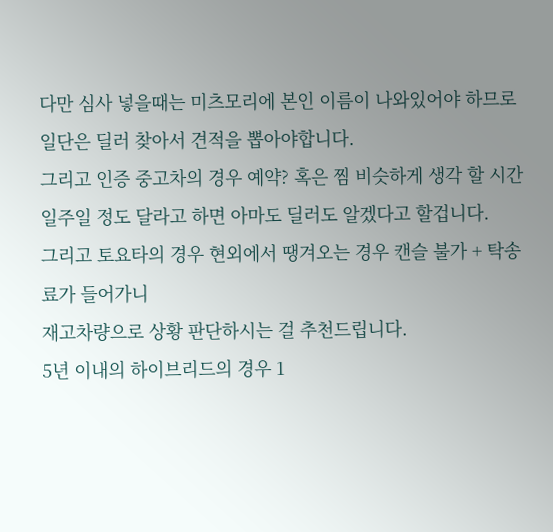다만 심사 넣을때는 미츠모리에 본인 이름이 나와있어야 하므로 일단은 딜러 찾아서 견적을 뽑아야합니다.
그리고 인증 중고차의 경우 예약? 혹은 찜 비슷하게 생각 할 시간 일주일 정도 달라고 하면 아마도 딜러도 알겠다고 할겁니다.
그리고 토요타의 경우 현외에서 땡겨오는 경우 캔슬 불가 + 탁송료가 들어가니
재고차량으로 상황 판단하시는 걸 추천드립니다.
5년 이내의 하이브리드의 경우 1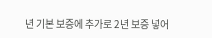년 기본 보증에 추가로 2년 보증 넣어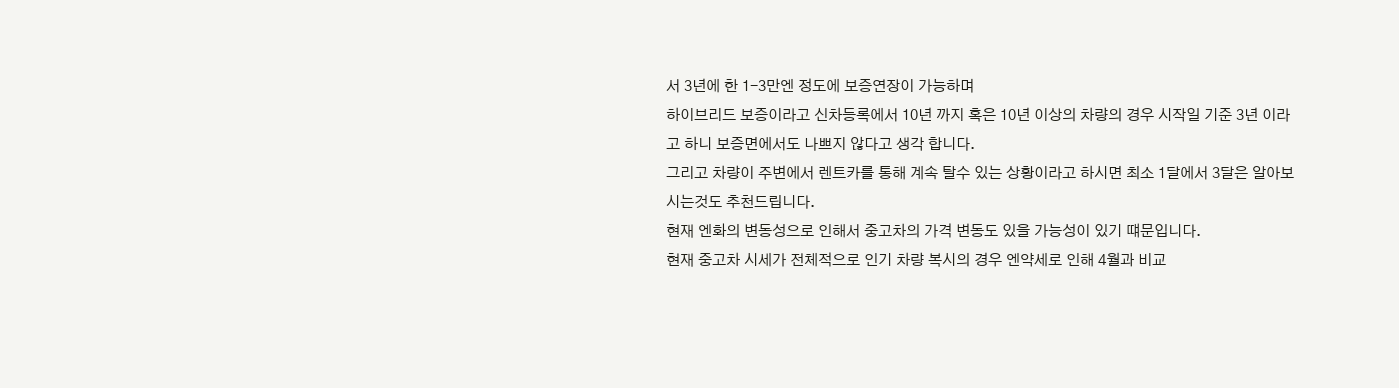서 3년에 한 1-3만엔 정도에 보증연장이 가능하며
하이브리드 보증이라고 신차등록에서 10년 까지 혹은 10년 이상의 차량의 경우 시작일 기준 3년 이라고 하니 보증면에서도 나쁘지 않다고 생각 합니다.
그리고 차량이 주변에서 렌트카를 통해 계속 탈수 있는 상황이라고 하시면 최소 1달에서 3달은 알아보시는것도 추천드립니다.
현재 엔화의 변동성으로 인해서 중고차의 가격 변동도 있을 가능성이 있기 떄문입니다.
현재 중고차 시세가 전체적으로 인기 차량 복시의 경우 엔약세로 인해 4월과 비교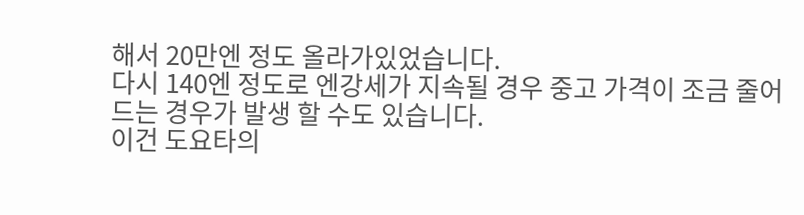해서 20만엔 정도 올라가있었습니다.
다시 140엔 정도로 엔강세가 지속될 경우 중고 가격이 조금 줄어드는 경우가 발생 할 수도 있습니다.
이건 도요타의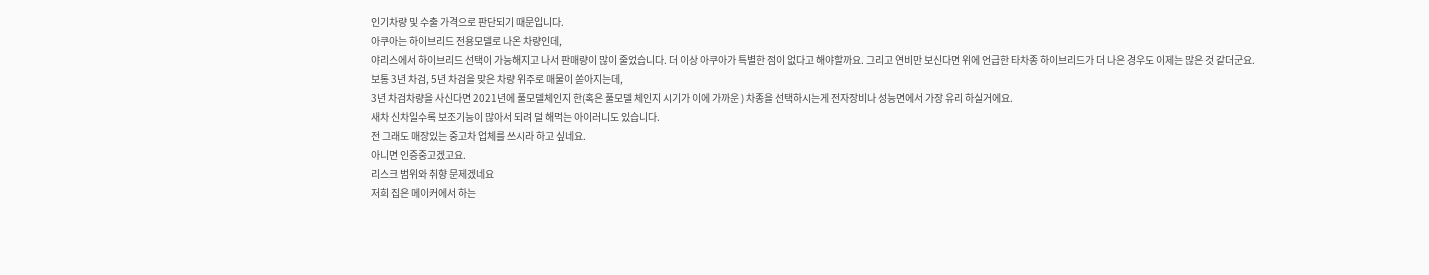인기차량 및 수출 가격으로 판단되기 때문입니다.
아쿠아는 하이브리드 전용모델로 나온 차량인데,
야리스에서 하이브리드 선택이 가능해지고 나서 판매량이 많이 줄었습니다. 더 이상 아쿠아가 특별한 점이 없다고 해야할까요. 그리고 연비만 보신다면 위에 언급한 타차종 하이브리드가 더 나은 경우도 이제는 많은 것 같더군요.
보통 3년 차검, 5년 차검을 맞은 차량 위주로 매물이 쏟아지는데,
3년 차검차량을 사신다면 2021년에 풀모델체인지 한(혹은 풀모델 체인지 시기가 이에 가까운 ) 차종을 선택하시는게 전자장비나 성능면에서 가장 유리 하실거에요.
새차 신차일수록 보조기능이 많아서 되려 덜 해먹는 아이러니도 있습니다.
전 그래도 매장있는 중고차 업체를 쓰시라 하고 싶네요.
아니면 인증중고겠고요.
리스크 범위와 취향 문제겠네요
저희 집은 메이커에서 하는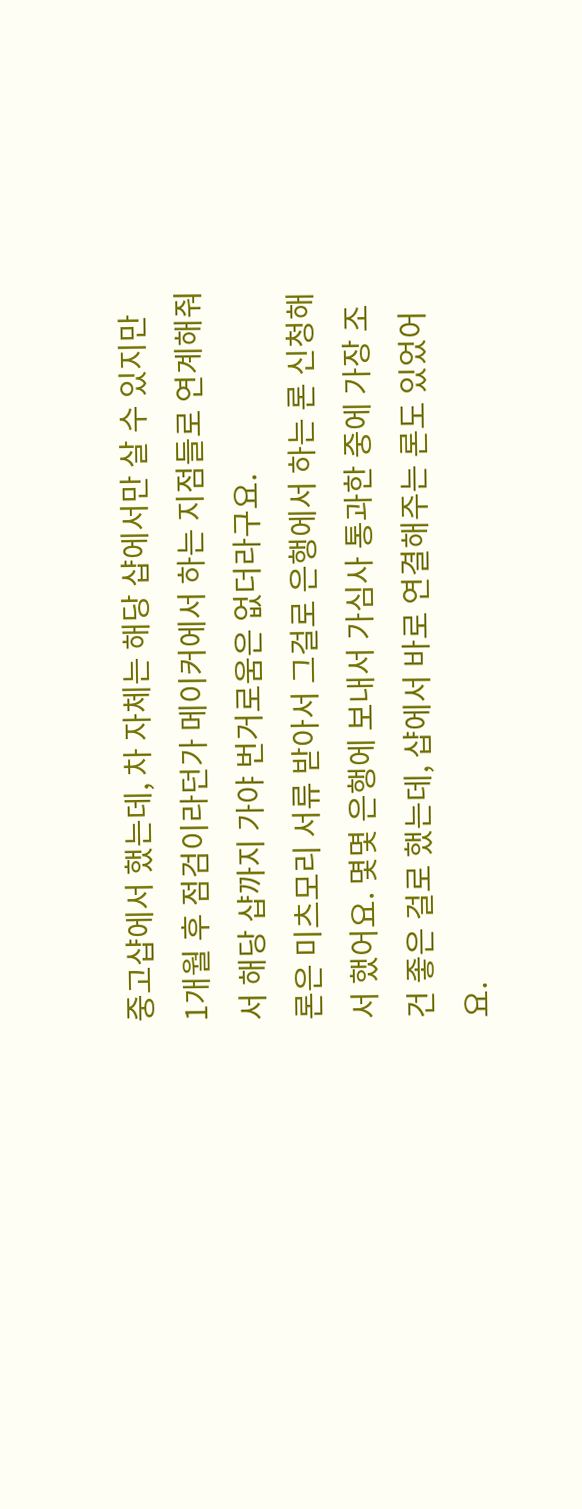중고샵에서 했는데, 차 자체는 해당 샵에서만 살 수 있지만
1개월 후 점검이라던가 메이커에서 하는 지점들로 연계해줘서 해당 샵까지 가야 번거로움은 없더라구요.
론은 미츠모리 서류 받아서 그걸로 은행에서 하는 론 신청해서 했어요. 몇몇 은행에 보내서 가심사 통과한 중에 가장 조건 좋은 걸로 했는데, 샵에서 바로 연결해주는 론도 있었어요.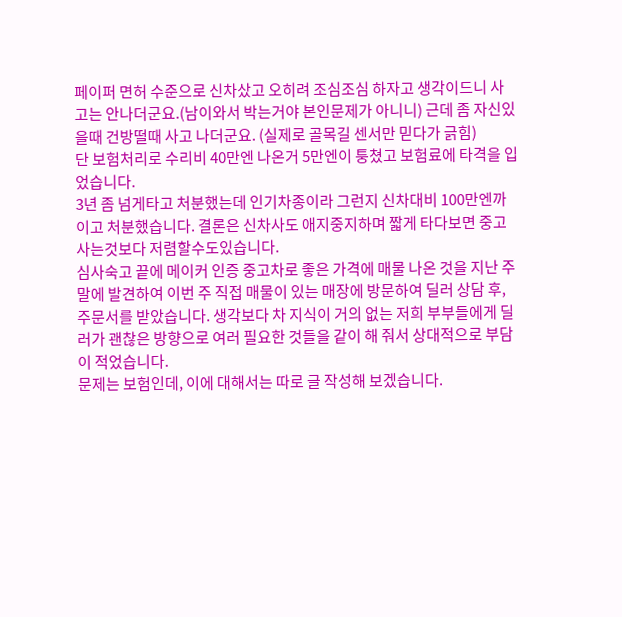페이퍼 면허 수준으로 신차샀고 오히려 조심조심 하자고 생각이드니 사고는 안나더군요.(남이와서 박는거야 본인문제가 아니니) 근데 좀 자신있을때 건방떨때 사고 나더군요. (실제로 골목길 센서만 믿다가 긁힘)
단 보험처리로 수리비 40만엔 나온거 5만엔이 퉁쳤고 보험료에 타격을 입었습니다.
3년 좀 넘게타고 처분했는데 인기차종이라 그런지 신차대비 100만엔까이고 처분했습니다. 결론은 신차사도 애지중지하며 짧게 타다보면 중고사는것보다 저렴할수도있습니다.
심사숙고 끝에 메이커 인증 중고차로 좋은 가격에 매물 나온 것을 지난 주말에 발견하여 이번 주 직접 매물이 있는 매장에 방문하여 딜러 상담 후, 주문서를 받았습니다. 생각보다 차 지식이 거의 없는 저희 부부들에게 딜러가 괜찮은 방향으로 여러 필요한 것들을 같이 해 줘서 상대적으로 부담이 적었습니다.
문제는 보험인데, 이에 대해서는 따로 글 작성해 보겠습니다.